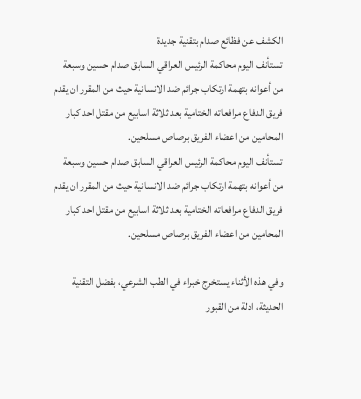الكشف عن فظائع صدام بتقنية جديدة
تستأنف اليوم محاكمة الرئيس العراقي السابق صدام حسين وسبعة من أعوانه بتهمة ارتكاب جرائم ضد الانسانية حيث من المقرر ان يقدم فريق الدفاع مرافعاته الختامية بعد ثلاثة اسابيع من مقتل احد كبار المحامين من اعضاء الفريق برصاص مسلحين.
تستأنف اليوم محاكمة الرئيس العراقي السابق صدام حسين وسبعة من أعوانه بتهمة ارتكاب جرائم ضد الانسانية حيث من المقرر ان يقدم فريق الدفاع مرافعاته الختامية بعد ثلاثة اسابيع من مقتل احد كبار المحامين من اعضاء الفريق برصاص مسلحين.

وفي هذه الأثناء يستخرج خبراء في الطب الشرعي، بفضل التقنية الحديثة، ادلة من القبور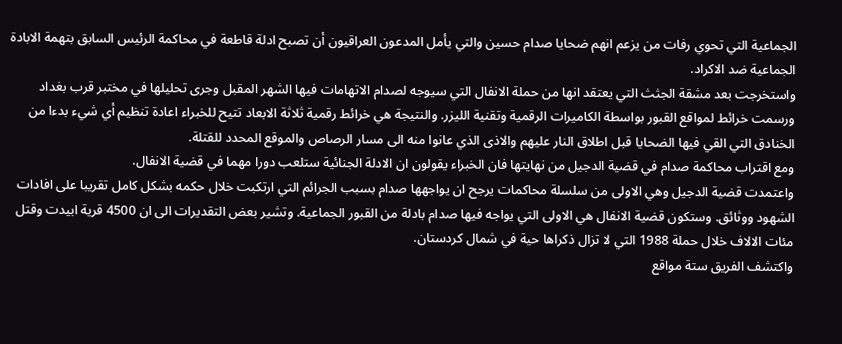الجماعية التي تحوي رفات من يزعم انهم ضحايا صدام حسين والتي يأمل المدعون العراقيون أن تصبح ادلة قاطعة في محاكمة الرئيس السابق بتهمة الابادة الجماعية ضد الاكراد.
واستخرجت بعد مشقة الجثث التي يعتقد انها من حملة الانفال التي سيوجه لصدام الاتهامات فيها الشهر المقبل وجرى تحليلها في مختبر قرب بغداد ورسمت خرائط لمواقع القبور بواسطة الكاميرات الرقمية وتقنية الليزر. والنتيجة هي خرائط رقمية ثلاثة الابعاد تتيح للخبراء اعادة تنظيم أي شيء بدءا من الخنادق التي القي فيها الضحايا قبل اطلاق النار عليهم والاذى الذي عانوا منه الى مسار الرصاص والموقع المحدد للقتلة.
ومع اقتراب محاكمة صدام في قضية الدجيل من نهايتها فان الخبراء يقولون ان الادلة الجنائية ستلعب دورا مهما في قضية الانفال.
واعتمدت قضية الدجيل وهي الاولى من سلسلة محاكمات يرجح ان يواجهها صدام بسبب الجرائم التي ارتكبت خلال حكمه بشكل كامل تقريبا على افادات الشهود ووثائق. وستكون قضية الانفال هي الاولى التي يواجه فيها صدام بادلة من القبور الجماعية. وتشير بعض التقديرات الى ان 4500 قرية ابيدت وقتل مئات الالاف خلال حملة 1988 التي لا تزال ذكراها حية في شمال كردستان.
واكتشف الفريق ستة مواقع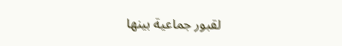لقبور جماعية بينها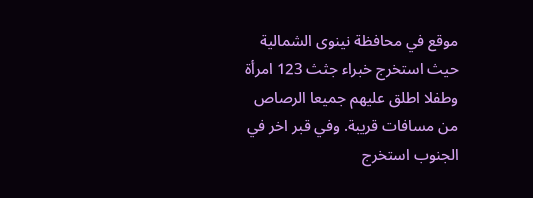موقع في محافظة نينوى الشمالية حيث استخرج خبراء جثث 123 امرأة وطفلا اطلق عليهم جميعا الرصاص من مسافات قريبة. وفي قبر اخر في الجنوب استخرج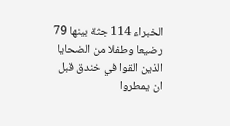الخبراء 114 جثة بينها 79 رضيعا وطفلا من الضحايا الذين القوا في خندق قبل ان يمطروا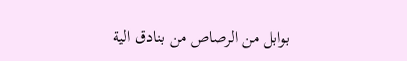بوابل من الرصاص من بنادق الية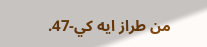من طراز ايه كي-47.